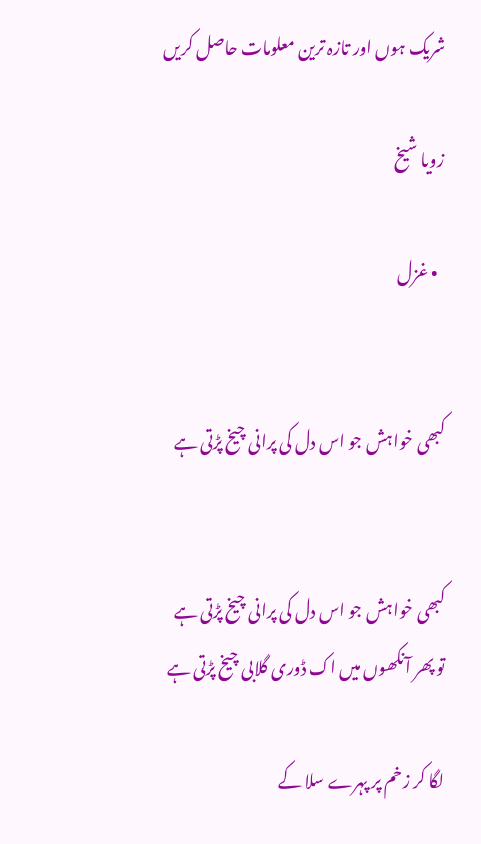شریک ہوں اور تازہ ترین معلومات حاصل کریں

زویا شیخ

  • غزل


کبھی خواہش جو اس دل کی پرانی چیخ پڑتی ہے


کبھی خواہش جو اس دل کی پرانی چیخ پڑتی ہے
تو پھر آنکھوں میں اک ڈوری گلابی چیخ پڑتی ہے

لگا کر زخم پر پہرے سلا کے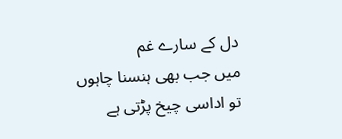دل کے سارے غم
میں جب بھی ہنسنا چاہوں تو اداسی چیخ پڑتی ہے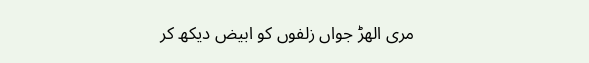مری الھڑ جواں زلفوں کو ابیض دیکھ کر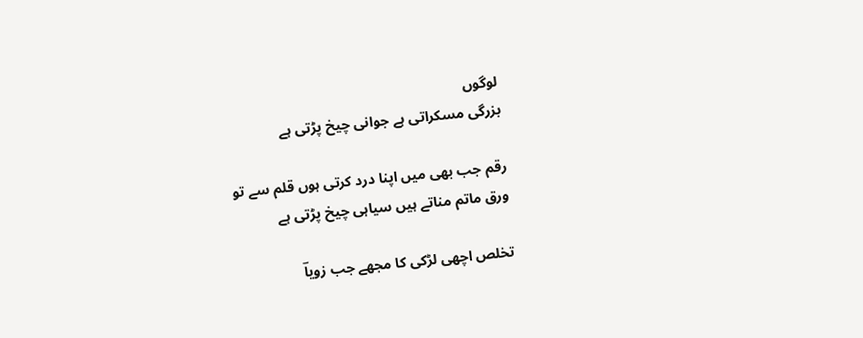لوگوں
بزرگی مسکراتی ہے جوانی چیخ پڑتی ہے

رقم جب بھی میں اپنا درد کرتی ہوں قلم سے تو
ورق ماتم مناتے ہیں سیاہی چیخ پڑتی ہے

تخلص اچھی لڑکی کا مجھے جب زویاؔ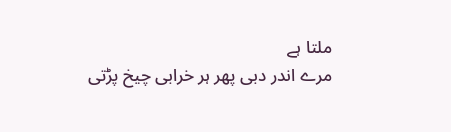ملتا ہے
مرے اندر دبی پھر ہر خرابی چیخ پڑتی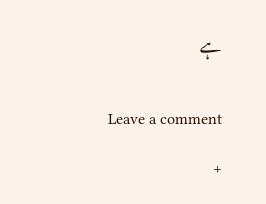ہے


Leave a comment

+